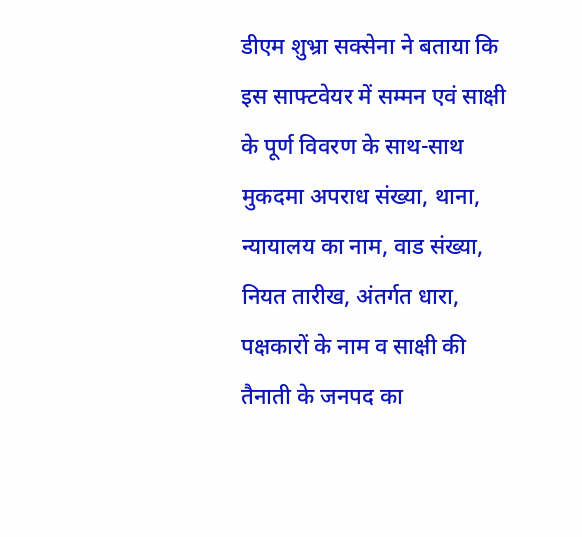डीएम शुभ्रा सक्सेना ने बताया कि इस साफ्टवेयर में सम्मन एवं साक्षी के पूर्ण विवरण के साथ-साथ मुकदमा अपराध संख्या, थाना, न्यायालय का नाम, वाड संख्या, नियत तारीख, अंतर्गत धारा, पक्षकारों के नाम व साक्षी की तैनाती के जनपद का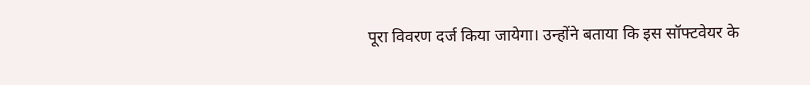पूरा विवरण दर्ज किया जायेगा। उन्होंने बताया कि इस सॉफ्टवेयर के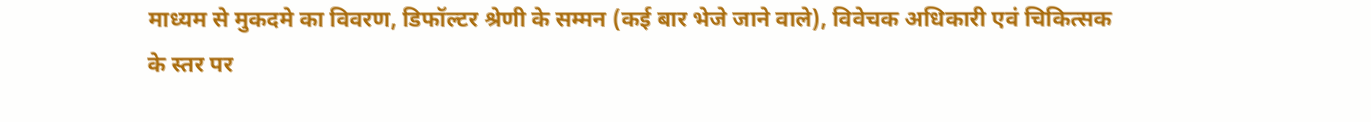माध्यम से मुकदमे का विवरण, डिफॉल्टर श्रेणी के सम्मन (कई बार भेजे जाने वाले), विवेचक अधिकारी एवं चिकित्सक के स्तर पर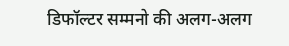डिफॉल्टर सम्मनो की अलग-अलग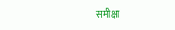समीक्षा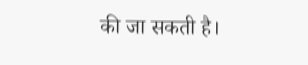की जा सकती है।